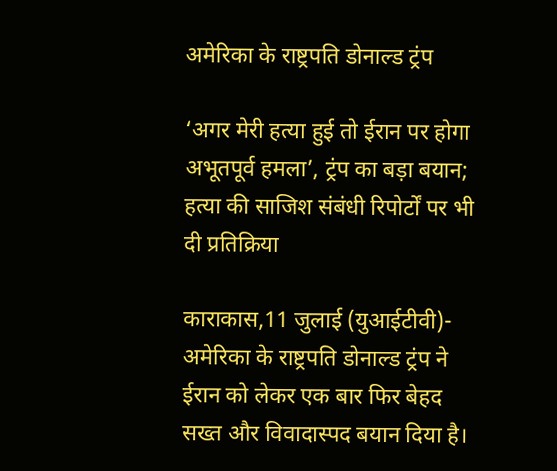अमेरिका के राष्ट्रपति डोनाल्ड ट्रंप

‘अगर मेरी हत्या हुई तो ईरान पर होगा अभूतपूर्व हमला’, ट्रंप का बड़ा बयान; हत्या की साजिश संबंधी रिपोर्टों पर भी दी प्रतिक्रिया

काराकास,11 जुलाई (युआईटीवी)- अमेरिका के राष्ट्रपति डोनाल्ड ट्रंप ने ईरान को लेकर एक बार फिर बेहद सख्त और विवादास्पद बयान दिया है।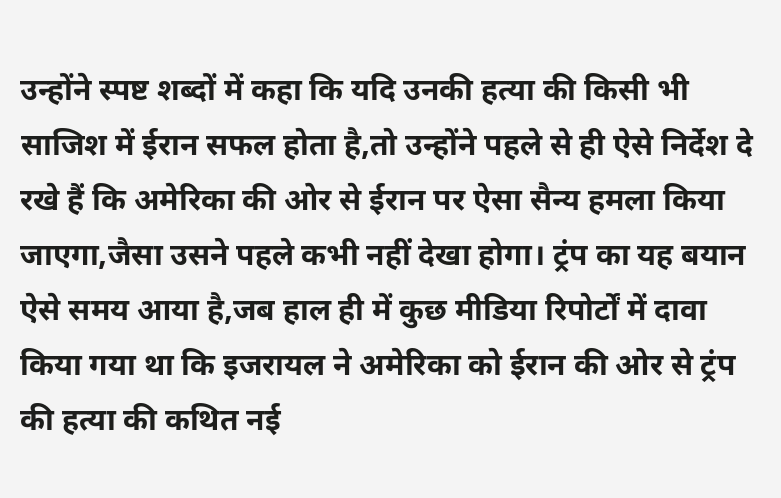उन्होंने स्पष्ट शब्दों में कहा कि यदि उनकी हत्या की किसी भी साजिश में ईरान सफल होता है,तो उन्होंने पहले से ही ऐसे निर्देश दे रखे हैं कि अमेरिका की ओर से ईरान पर ऐसा सैन्य हमला किया जाएगा,जैसा उसने पहले कभी नहीं देखा होगा। ट्रंप का यह बयान ऐसे समय आया है,जब हाल ही में कुछ मीडिया रिपोर्टों में दावा किया गया था कि इजरायल ने अमेरिका को ईरान की ओर से ट्रंप की हत्या की कथित नई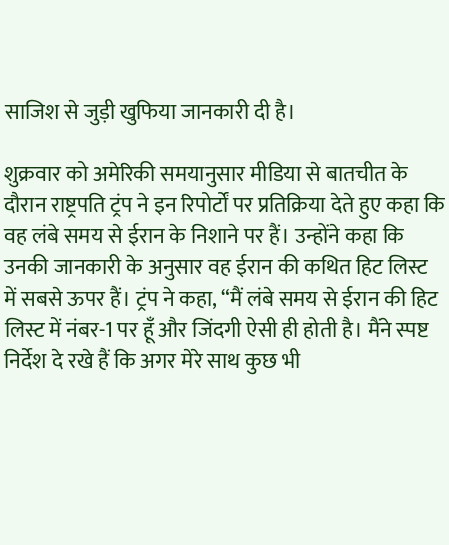साजिश से जुड़ी खुफिया जानकारी दी है।

शुक्रवार को अमेरिकी समयानुसार मीडिया से बातचीत के दौरान राष्ट्रपति ट्रंप ने इन रिपोर्टों पर प्रतिक्रिया देते हुए कहा कि वह लंबे समय से ईरान के निशाने पर हैं। उन्होंने कहा कि उनकी जानकारी के अनुसार वह ईरान की कथित हिट लिस्ट में सबसे ऊपर हैं। ट्रंप ने कहा, “मैं लंबे समय से ईरान की हिट लिस्ट में नंबर-1 पर हूँ और जिंदगी ऐसी ही होती है। मैंने स्पष्ट निर्देश दे रखे हैं कि अगर मेरे साथ कुछ भी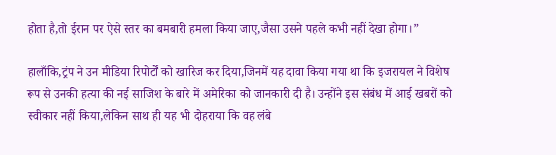होता है,तो ईरान पर ऐसे स्तर का बमबारी हमला किया जाए,जैसा उसने पहले कभी नहीं देखा होगा।”

हालाँकि,ट्रंप ने उन मीडिया रिपोर्टों को खारिज कर दिया,जिनमें यह दावा किया गया था कि इजरायल ने विशेष रूप से उनकी हत्या की नई साजिश के बारे में अमेरिका को जानकारी दी है। उन्होंने इस संबंध में आई खबरों को स्वीकार नहीं किया,लेकिन साथ ही यह भी दोहराया कि वह लंबे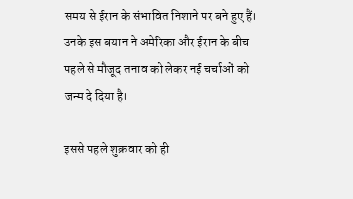समय से ईरान के संभावित निशाने पर बने हुए हैं। उनके इस बयान ने अमेरिका और ईरान के बीच पहले से मौजूद तनाव को लेकर नई चर्चाओं को जन्म दे दिया है।

इससे पहले शुक्रवार को ही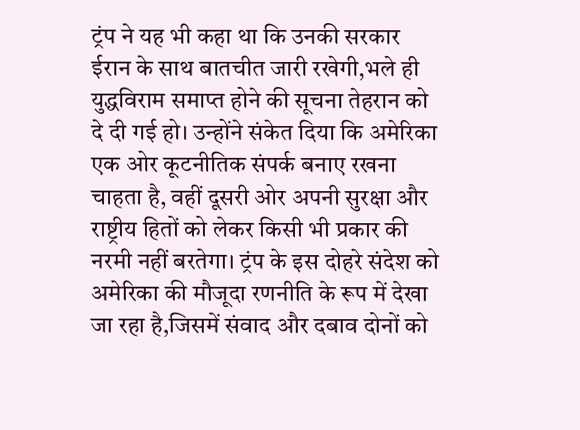ट्रंप ने यह भी कहा था कि उनकी सरकार ईरान के साथ बातचीत जारी रखेगी,भले ही युद्धविराम समाप्त होने की सूचना तेहरान को दे दी गई हो। उन्होंने संकेत दिया कि अमेरिका एक ओर कूटनीतिक संपर्क बनाए रखना चाहता है, वहीं दूसरी ओर अपनी सुरक्षा और राष्ट्रीय हितों को लेकर किसी भी प्रकार की नरमी नहीं बरतेगा। ट्रंप के इस दोहरे संदेश को अमेरिका की मौजूदा रणनीति के रूप में देखा जा रहा है,जिसमें संवाद और दबाव दोनों को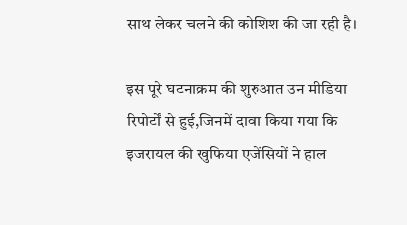साथ लेकर चलने की कोशिश की जा रही है।

इस पूरे घटनाक्रम की शुरुआत उन मीडिया रिपोर्टों से हुई,जिनमें दावा किया गया कि इजरायल की खुफिया एजेंसियों ने हाल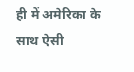ही में अमेरिका के साथ ऐसी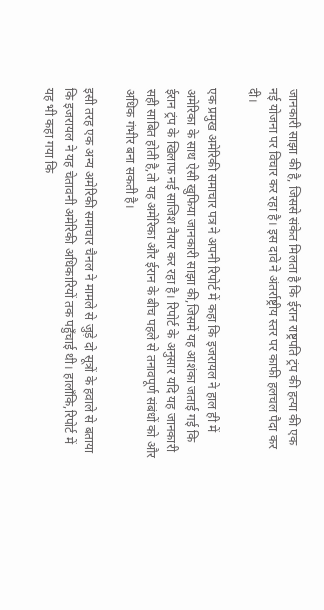जानकारी साझा की है, जिससे संकेत मिलता है कि ईरान राष्ट्रपति ट्रंप की हत्या की एक नई योजना पर विचार कर रहा है। इस दावे ने अंतर्राष्ट्रीय स्तर पर काफी हलचल पैदा कर दी।

एक प्रमुख अमेरिकी समाचार पत्र ने अपनी रिपोर्ट में कहा कि इजरायल ने हाल ही में अमेरिका के साथ ऐसी खुफिया जानकारी साझा की,जिसमें यह आशंका जताई गई कि ईरान ट्रंप के खिलाफ नई साजिश तैयार कर रहा है। रिपोर्ट के अनुसार यदि यह जानकारी सही साबित होती है,तो यह अमेरिका और ईरान के बीच पहले से तनावपूर्ण संबंधों को और अधिक गंभीर बना सकती है।

इसी तरह एक अन्य अमेरिकी समाचार चैनल ने मामले से जुड़े दो सूत्रों के हवाले से बताया कि इजरायल ने यह चेतावनी अमेरिकी अधिकारियों तक पहुँचाई थी। हालाँकि,रिपोर्ट में यह भी कहा गया कि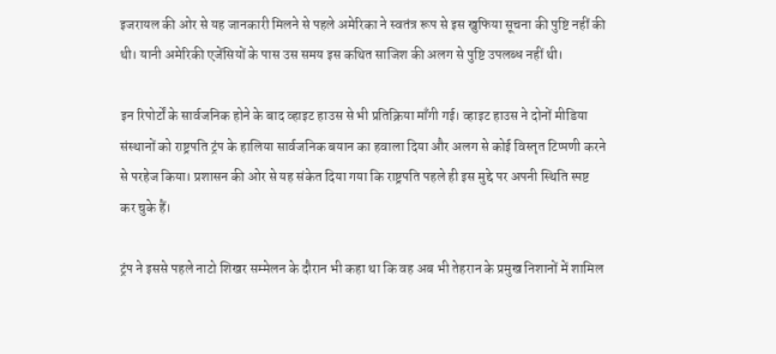इजरायल की ओर से यह जानकारी मिलने से पहले अमेरिका ने स्वतंत्र रूप से इस खुफिया सूचना की पुष्टि नहीं की थी। यानी अमेरिकी एजेंसियों के पास उस समय इस कथित साजिश की अलग से पुष्टि उपलब्ध नहीं थी।

इन रिपोर्टों के सार्वजनिक होने के बाद व्हाइट हाउस से भी प्रतिक्रिया माँगी गई। व्हाइट हाउस ने दोनों मीडिया संस्थानों को राष्ट्रपति ट्रंप के हालिया सार्वजनिक बयान का हवाला दिया और अलग से कोई विस्तृत टिप्पणी करने से परहेज किया। प्रशासन की ओर से यह संकेत दिया गया कि राष्ट्रपति पहले ही इस मुद्दे पर अपनी स्थिति स्पष्ट कर चुके हैं।

ट्रंप ने इससे पहले नाटो शिखर सम्मेलन के दौरान भी कहा था कि वह अब भी तेहरान के प्रमुख निशानों में शामिल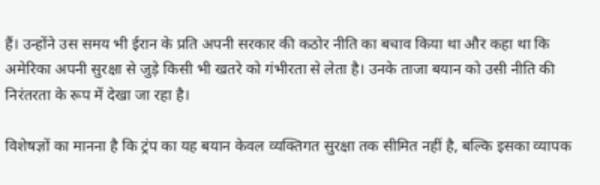हैं। उन्होंने उस समय भी ईरान के प्रति अपनी सरकार की कठोर नीति का बचाव किया था और कहा था कि अमेरिका अपनी सुरक्षा से जुड़े किसी भी खतरे को गंभीरता से लेता है। उनके ताजा बयान को उसी नीति की निरंतरता के रूप में देखा जा रहा है।

विशेषज्ञों का मानना है कि ट्रंप का यह बयान केवल व्यक्तिगत सुरक्षा तक सीमित नहीं है, बल्कि इसका व्यापक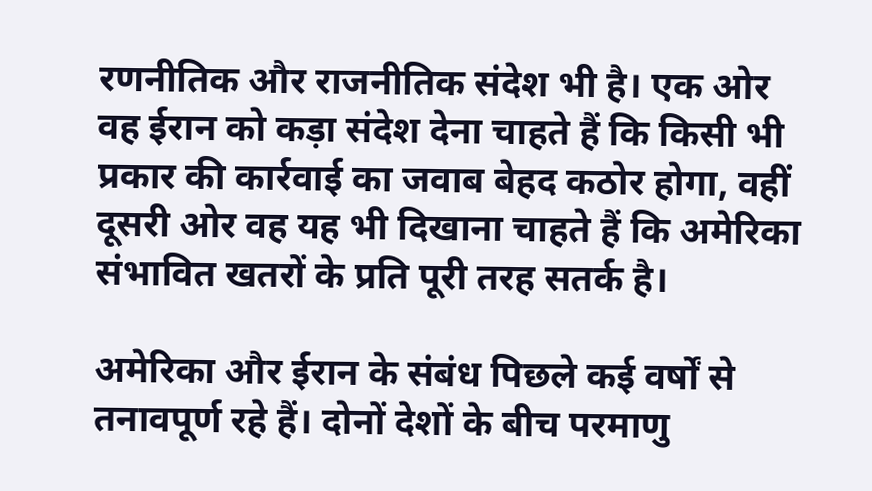रणनीतिक और राजनीतिक संदेश भी है। एक ओर वह ईरान को कड़ा संदेश देना चाहते हैं कि किसी भी प्रकार की कार्रवाई का जवाब बेहद कठोर होगा, वहीं दूसरी ओर वह यह भी दिखाना चाहते हैं कि अमेरिका संभावित खतरों के प्रति पूरी तरह सतर्क है।

अमेरिका और ईरान के संबंध पिछले कई वर्षों से तनावपूर्ण रहे हैं। दोनों देशों के बीच परमाणु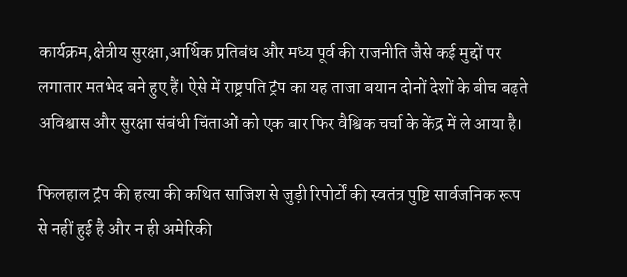कार्यक्रम,क्षेत्रीय सुरक्षा,आर्थिक प्रतिबंध और मध्य पूर्व की राजनीति जैसे कई मुद्दों पर लगातार मतभेद बने हुए हैं। ऐसे में राष्ट्रपति ट्रंप का यह ताजा बयान दोनों देशों के बीच बढ़ते अविश्वास और सुरक्षा संबंधी चिंताओं को एक बार फिर वैश्विक चर्चा के केंद्र में ले आया है।

फिलहाल ट्रंप की हत्या की कथित साजिश से जुड़ी रिपोर्टों की स्वतंत्र पुष्टि सार्वजनिक रूप से नहीं हुई है और न ही अमेरिकी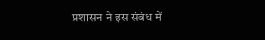प्रशासन ने इस संबंध में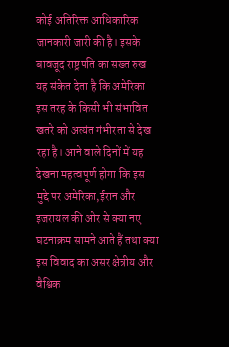कोई अतिरिक्त आधिकारिक जानकारी जारी की है। इसके बावजूद राष्ट्रपति का सख्त रुख यह संकेत देता है कि अमेरिका इस तरह के किसी भी संभावित खतरे को अत्यंत गंभीरता से देख रहा है। आने वाले दिनों में यह देखना महत्वपूर्ण होगा कि इस मुद्दे पर अमेरिका,ईरान और इजरायल की ओर से क्या नए घटनाक्रम सामने आते हैं तथा क्या इस विवाद का असर क्षेत्रीय और वैश्विक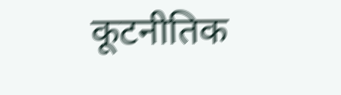कूटनीतिक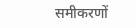समीकरणों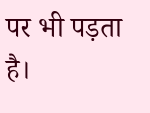पर भी पड़ता है।